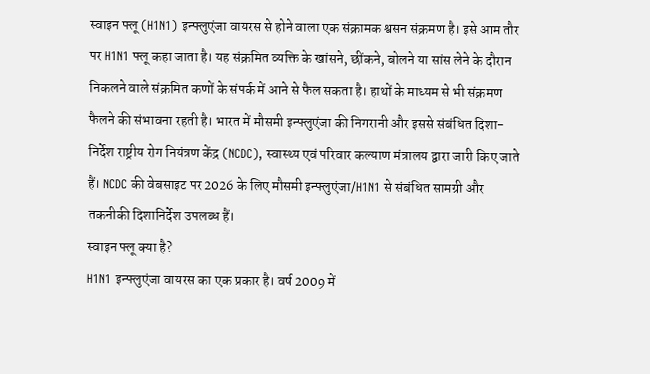स्वाइन फ्लू (H1N1) इन्फ्लुएंजा वायरस से होने वाला एक संक्रामक श्वसन संक्रमण है। इसे आम तौर पर H1N1 फ्लू कहा जाता है। यह संक्रमित व्यक्ति के खांसने, छींकने, बोलने या सांस लेने के दौरान निकलने वाले संक्रमित कणों के संपर्क में आने से फैल सकता है। हाथों के माध्यम से भी संक्रमण फैलने की संभावना रहती है। भारत में मौसमी इन्फ्लुएंजा की निगरानी और इससे संबंधित दिशा-निर्देश राष्ट्रीय रोग नियंत्रण केंद्र (NCDC), स्वास्थ्य एवं परिवार कल्याण मंत्रालय द्वारा जारी किए जाते हैं। NCDC की वेबसाइट पर 2026 के लिए मौसमी इन्फ्लुएंजा/H1N1 से संबंधित सामग्री और तकनीकी दिशानिर्देश उपलब्ध हैं।
स्वाइन फ्लू क्या है?
H1N1 इन्फ्लुएंजा वायरस का एक प्रकार है। वर्ष 2009 में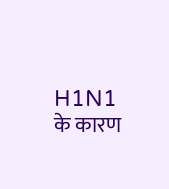H1N1 के कारण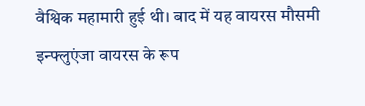वैश्विक महामारी हुई थी। बाद में यह वायरस मौसमी इन्फ्लुएंजा वायरस के रूप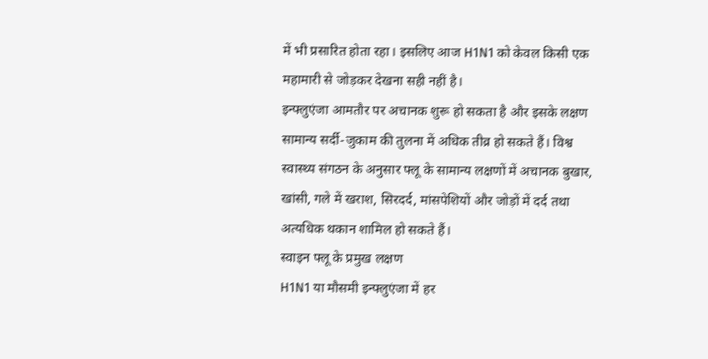में भी प्रसारित होता रहा। इसलिए आज H1N1 को केवल किसी एक महामारी से जोड़कर देखना सही नहीं है।
इन्फ्लुएंजा आमतौर पर अचानक शुरू हो सकता है और इसके लक्षण सामान्य सर्दी-जुकाम की तुलना में अधिक तीव्र हो सकते हैं। विश्व स्वास्थ्य संगठन के अनुसार फ्लू के सामान्य लक्षणों में अचानक बुखार, खांसी, गले में खराश, सिरदर्द, मांसपेशियों और जोड़ों में दर्द तथा अत्यधिक थकान शामिल हो सकते हैं।
स्वाइन फ्लू के प्रमुख लक्षण
H1N1 या मौसमी इन्फ्लुएंजा में हर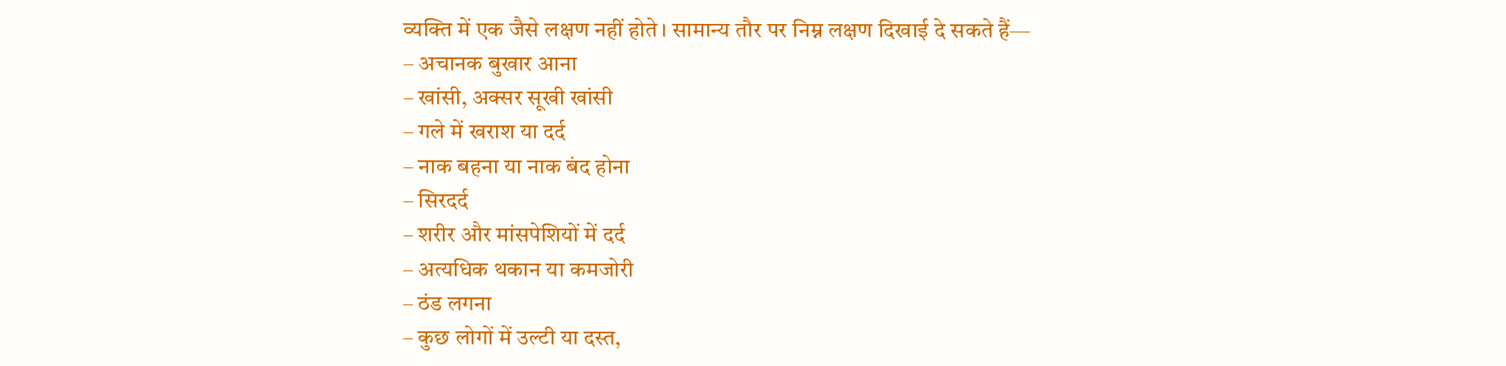व्यक्ति में एक जैसे लक्षण नहीं होते। सामान्य तौर पर निम्न लक्षण दिखाई दे सकते हैं—
– अचानक बुखार आना
– खांसी, अक्सर सूखी खांसी
– गले में खराश या दर्द
– नाक बहना या नाक बंद होना
– सिरदर्द
– शरीर और मांसपेशियों में दर्द
– अत्यधिक थकान या कमजोरी
– ठंड लगना
– कुछ लोगों में उल्टी या दस्त,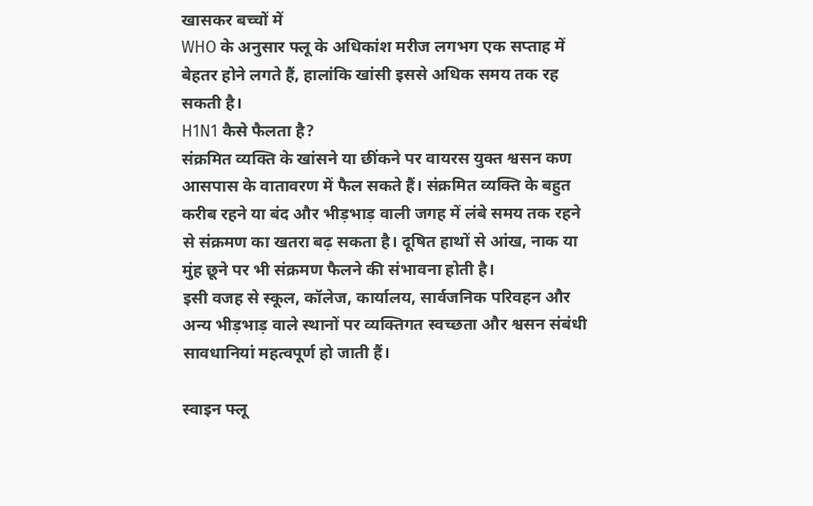खासकर बच्चों में
WHO के अनुसार फ्लू के अधिकांश मरीज लगभग एक सप्ताह में बेहतर होने लगते हैं, हालांकि खांसी इससे अधिक समय तक रह सकती है।
H1N1 कैसे फैलता है?
संक्रमित व्यक्ति के खांसने या छींकने पर वायरस युक्त श्वसन कण आसपास के वातावरण में फैल सकते हैं। संक्रमित व्यक्ति के बहुत करीब रहने या बंद और भीड़भाड़ वाली जगह में लंबे समय तक रहने से संक्रमण का खतरा बढ़ सकता है। दूषित हाथों से आंख, नाक या मुंह छूने पर भी संक्रमण फैलने की संभावना होती है।
इसी वजह से स्कूल, कॉलेज, कार्यालय, सार्वजनिक परिवहन और अन्य भीड़भाड़ वाले स्थानों पर व्यक्तिगत स्वच्छता और श्वसन संबंधी सावधानियां महत्वपूर्ण हो जाती हैं।

स्वाइन फ्लू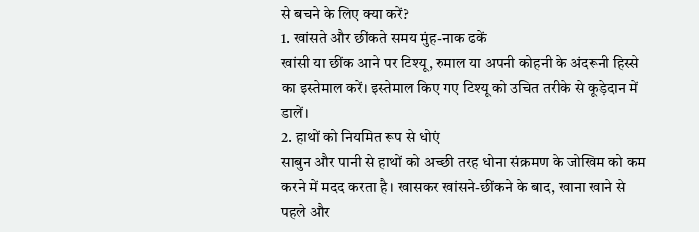से बचने के लिए क्या करें?
1. खांसते और छींकते समय मुंह-नाक ढकें
खांसी या छींक आने पर टिश्यू, रुमाल या अपनी कोहनी के अंदरूनी हिस्से का इस्तेमाल करें। इस्तेमाल किए गए टिश्यू को उचित तरीके से कूड़ेदान में डालें।
2. हाथों को नियमित रूप से धोएं
साबुन और पानी से हाथों को अच्छी तरह धोना संक्रमण के जोखिम को कम करने में मदद करता है। खासकर खांसने-छींकने के बाद, खाना खाने से पहले और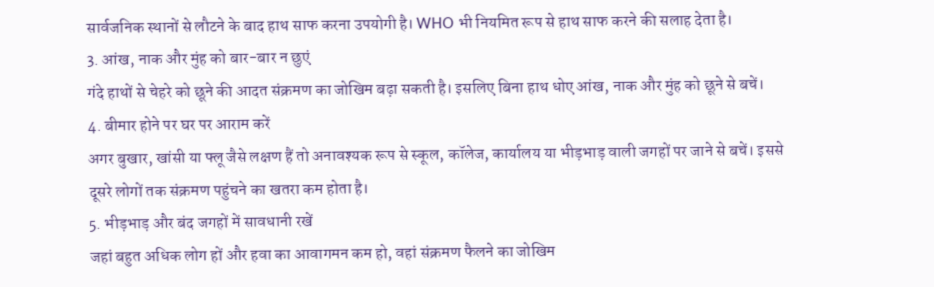सार्वजनिक स्थानों से लौटने के बाद हाथ साफ करना उपयोगी है। WHO भी नियमित रूप से हाथ साफ करने की सलाह देता है।
3. आंख, नाक और मुंह को बार-बार न छुएं
गंदे हाथों से चेहरे को छूने की आदत संक्रमण का जोखिम बढ़ा सकती है। इसलिए बिना हाथ धोए आंख, नाक और मुंह को छूने से बचें।
4. बीमार होने पर घर पर आराम करें
अगर बुखार, खांसी या फ्लू जैसे लक्षण हैं तो अनावश्यक रूप से स्कूल, कॉलेज, कार्यालय या भीड़भाड़ वाली जगहों पर जाने से बचें। इससे दूसरे लोगों तक संक्रमण पहुंचने का खतरा कम होता है।
5. भीड़भाड़ और बंद जगहों में सावधानी रखें
जहां बहुत अधिक लोग हों और हवा का आवागमन कम हो, वहां संक्रमण फैलने का जोखिम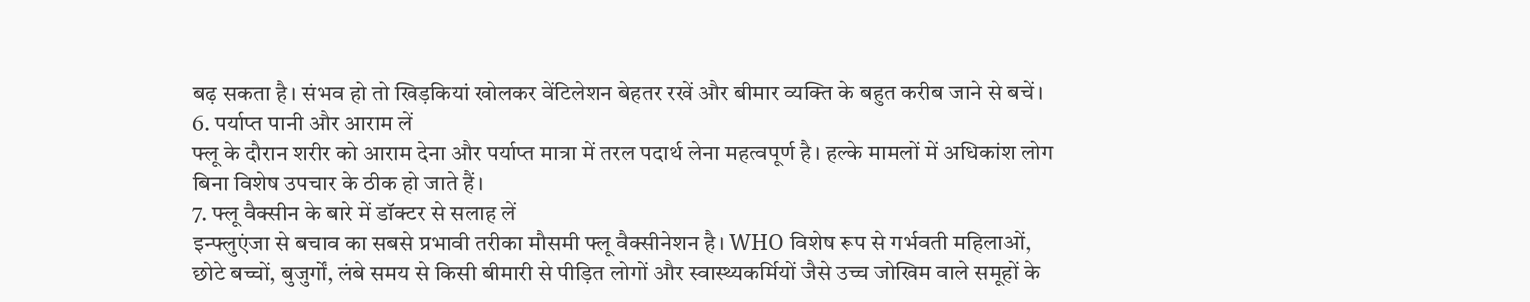बढ़ सकता है। संभव हो तो खिड़कियां खोलकर वेंटिलेशन बेहतर रखें और बीमार व्यक्ति के बहुत करीब जाने से बचें।
6. पर्याप्त पानी और आराम लें
फ्लू के दौरान शरीर को आराम देना और पर्याप्त मात्रा में तरल पदार्थ लेना महत्वपूर्ण है। हल्के मामलों में अधिकांश लोग बिना विशेष उपचार के ठीक हो जाते हैं।
7. फ्लू वैक्सीन के बारे में डॉक्टर से सलाह लें
इन्फ्लुएंजा से बचाव का सबसे प्रभावी तरीका मौसमी फ्लू वैक्सीनेशन है। WHO विशेष रूप से गर्भवती महिलाओं, छोटे बच्चों, बुजुर्गों, लंबे समय से किसी बीमारी से पीड़ित लोगों और स्वास्थ्यकर्मियों जैसे उच्च जोखिम वाले समूहों के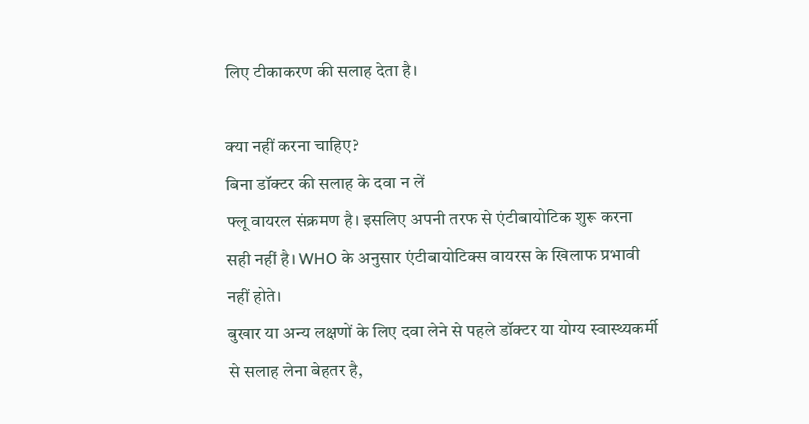लिए टीकाकरण की सलाह देता है।

क्या नहीं करना चाहिए?
बिना डॉक्टर की सलाह के दवा न लें
फ्लू वायरल संक्रमण है। इसलिए अपनी तरफ से एंटीबायोटिक शुरू करना सही नहीं है। WHO के अनुसार एंटीबायोटिक्स वायरस के खिलाफ प्रभावी नहीं होते।
बुखार या अन्य लक्षणों के लिए दवा लेने से पहले डॉक्टर या योग्य स्वास्थ्यकर्मी से सलाह लेना बेहतर है,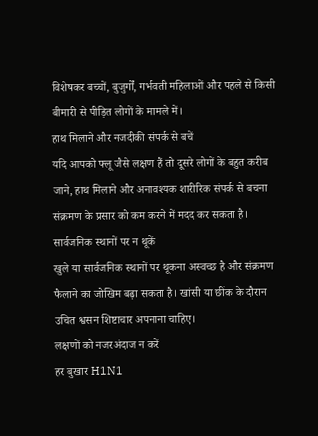विशेषकर बच्चों, बुजुर्गों, गर्भवती महिलाओं और पहले से किसी बीमारी से पीड़ित लोगों के मामले में।
हाथ मिलाने और नजदीकी संपर्क से बचें
यदि आपको फ्लू जैसे लक्षण हैं तो दूसरे लोगों के बहुत करीब जाने, हाथ मिलाने और अनावश्यक शारीरिक संपर्क से बचना संक्रमण के प्रसार को कम करने में मदद कर सकता है।
सार्वजनिक स्थानों पर न थूकें
खुले या सार्वजनिक स्थानों पर थूकना अस्वच्छ है और संक्रमण फैलाने का जोखिम बढ़ा सकता है। खांसी या छींक के दौरान उचित श्वसन शिष्टाचार अपनाना चाहिए।
लक्षणों को नजरअंदाज न करें
हर बुखार H1N1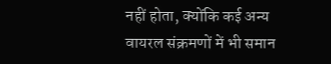नहीं होता, क्योंकि कई अन्य वायरल संक्रमणों में भी समान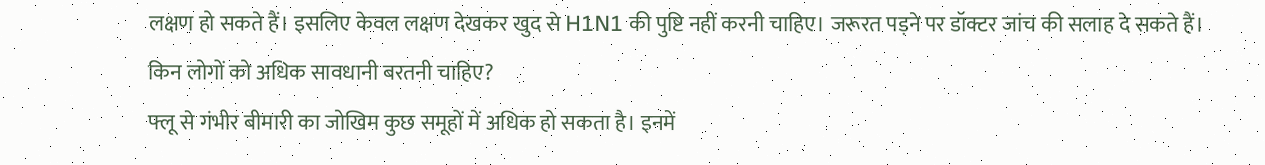लक्षण हो सकते हैं। इसलिए केवल लक्षण देखकर खुद से H1N1 की पुष्टि नहीं करनी चाहिए। जरूरत पड़ने पर डॉक्टर जांच की सलाह दे सकते हैं।
किन लोगों को अधिक सावधानी बरतनी चाहिए?
फ्लू से गंभीर बीमारी का जोखिम कुछ समूहों में अधिक हो सकता है। इनमें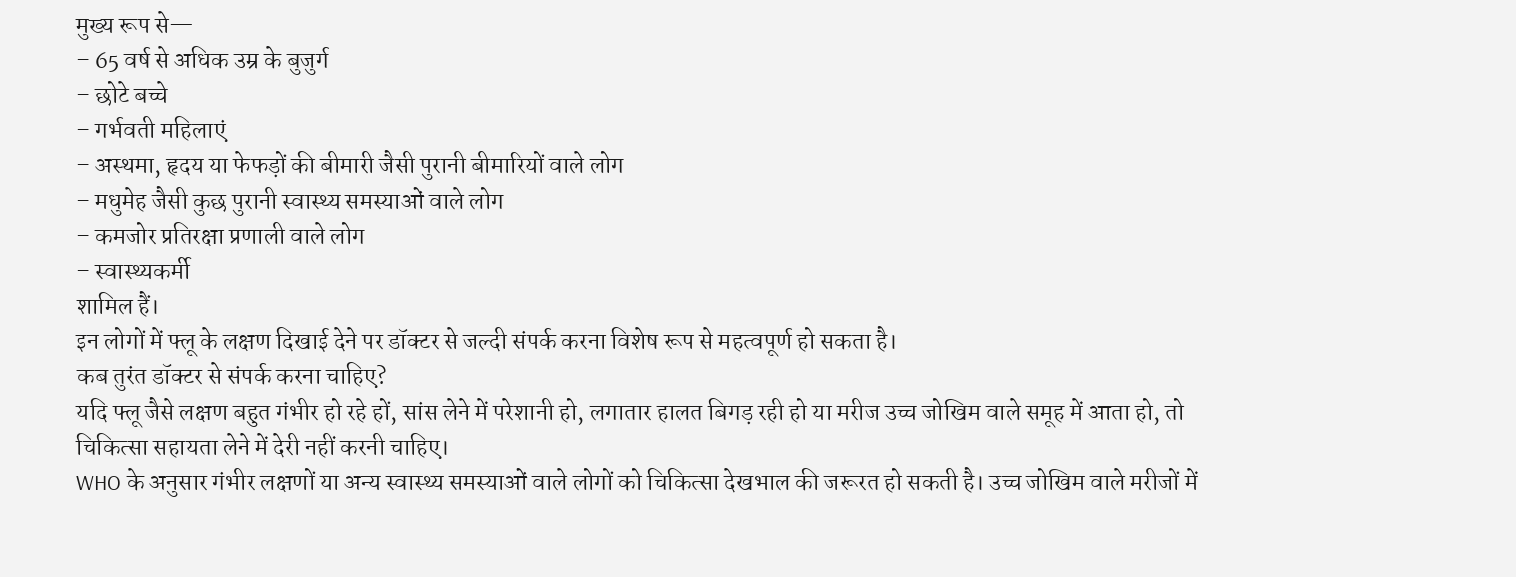मुख्य रूप से—
– 65 वर्ष से अधिक उम्र के बुजुर्ग
– छोटे बच्चे
– गर्भवती महिलाएं
– अस्थमा, हृदय या फेफड़ों की बीमारी जैसी पुरानी बीमारियों वाले लोग
– मधुमेह जैसी कुछ पुरानी स्वास्थ्य समस्याओं वाले लोग
– कमजोर प्रतिरक्षा प्रणाली वाले लोग
– स्वास्थ्यकर्मी
शामिल हैं।
इन लोगों में फ्लू के लक्षण दिखाई देने पर डॉक्टर से जल्दी संपर्क करना विशेष रूप से महत्वपूर्ण हो सकता है।
कब तुरंत डॉक्टर से संपर्क करना चाहिए?
यदि फ्लू जैसे लक्षण बहुत गंभीर हो रहे हों, सांस लेने में परेशानी हो, लगातार हालत बिगड़ रही हो या मरीज उच्च जोखिम वाले समूह में आता हो, तो चिकित्सा सहायता लेने में देरी नहीं करनी चाहिए।
WHO के अनुसार गंभीर लक्षणों या अन्य स्वास्थ्य समस्याओं वाले लोगों को चिकित्सा देखभाल की जरूरत हो सकती है। उच्च जोखिम वाले मरीजों में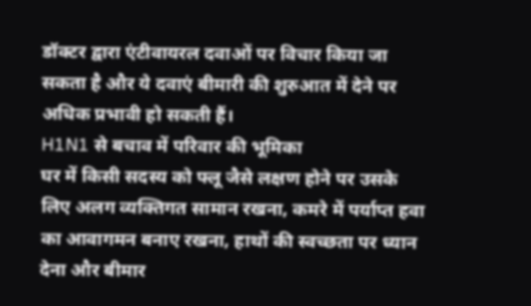डॉक्टर द्वारा एंटीवायरल दवाओं पर विचार किया जा सकता है और ये दवाएं बीमारी की शुरुआत में देने पर अधिक प्रभावी हो सकती हैं।
H1N1 से बचाव में परिवार की भूमिका
घर में किसी सदस्य को फ्लू जैसे लक्षण होने पर उसके लिए अलग व्यक्तिगत सामान रखना, कमरे में पर्याप्त हवा का आवागमन बनाए रखना, हाथों की स्वच्छता पर ध्यान देना और बीमार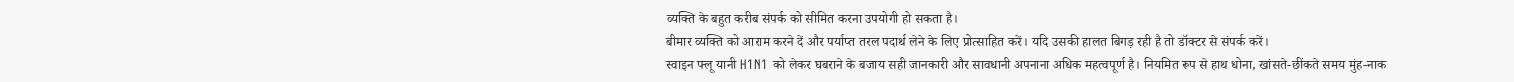व्यक्ति के बहुत करीब संपर्क को सीमित करना उपयोगी हो सकता है।
बीमार व्यक्ति को आराम करने दें और पर्याप्त तरल पदार्थ लेने के लिए प्रोत्साहित करें। यदि उसकी हालत बिगड़ रही है तो डॉक्टर से संपर्क करें।
स्वाइन फ्लू यानी H1N1 को लेकर घबराने के बजाय सही जानकारी और सावधानी अपनाना अधिक महत्वपूर्ण है। नियमित रूप से हाथ धोना, खांसते-छींकते समय मुंह-नाक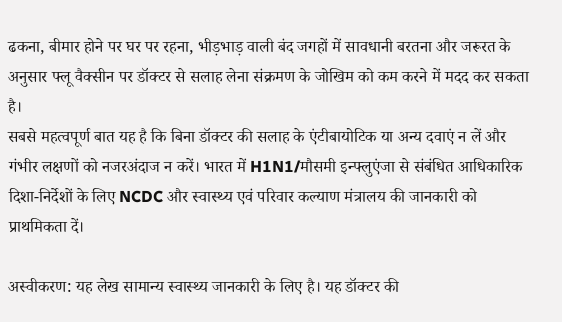ढकना, बीमार होने पर घर पर रहना, भीड़भाड़ वाली बंद जगहों में सावधानी बरतना और जरूरत के अनुसार फ्लू वैक्सीन पर डॉक्टर से सलाह लेना संक्रमण के जोखिम को कम करने में मदद कर सकता है।
सबसे महत्वपूर्ण बात यह है कि बिना डॉक्टर की सलाह के एंटीबायोटिक या अन्य दवाएं न लें और गंभीर लक्षणों को नजरअंदाज न करें। भारत में H1N1/मौसमी इन्फ्लुएंजा से संबंधित आधिकारिक दिशा-निर्देशों के लिए NCDC और स्वास्थ्य एवं परिवार कल्याण मंत्रालय की जानकारी को प्राथमिकता दें।

अस्वीकरण: यह लेख सामान्य स्वास्थ्य जानकारी के लिए है। यह डॉक्टर की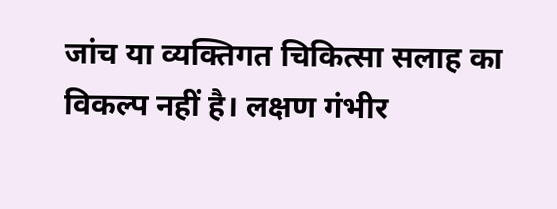जांच या व्यक्तिगत चिकित्सा सलाह का विकल्प नहीं है। लक्षण गंभीर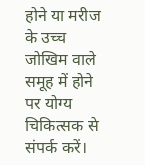होने या मरीज के उच्च जोखिम वाले समूह में होने पर योग्य चिकित्सक से संपर्क करें।